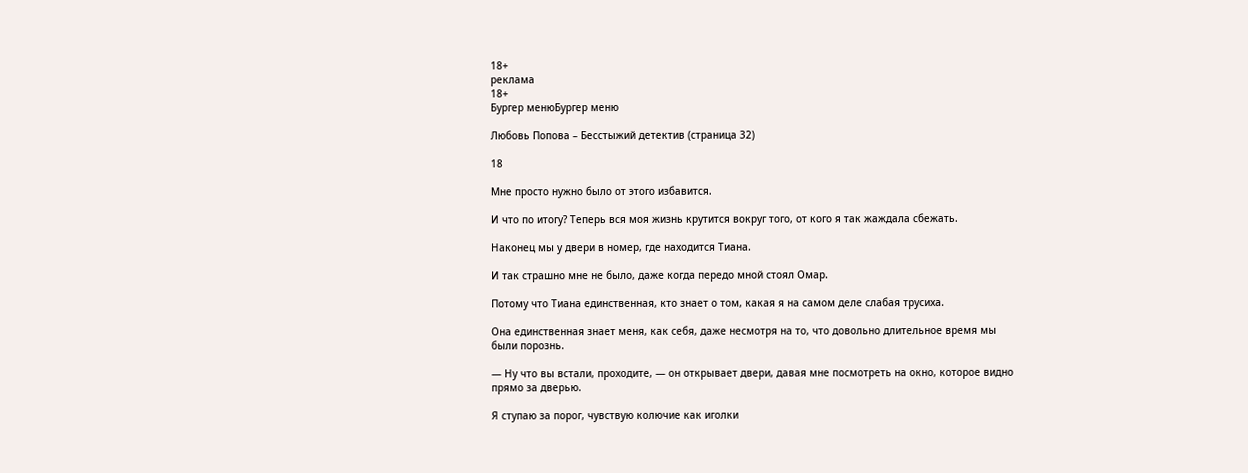18+
реклама
18+
Бургер менюБургер меню

Любовь Попова – Бесстыжий детектив (страница 32)

18

Мне просто нужно было от этого избавится.

И что по итогу? Теперь вся моя жизнь крутится вокруг того, от кого я так жаждала сбежать.

Наконец мы у двери в номер, где находится Тиана.

И так страшно мне не было, даже когда передо мной стоял Омар.

Потому что Тиана единственная, кто знает о том, какая я на самом деле слабая трусиха.

Она единственная знает меня, как себя, даже несмотря на то, что довольно длительное время мы были порознь.

— Ну что вы встали, проходите, — он открывает двери, давая мне посмотреть на окно, которое видно прямо за дверью.

Я ступаю за порог, чувствую колючие как иголки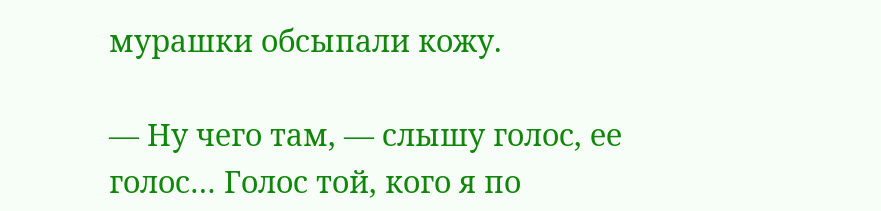мурашки обсыпали кожу.

— Ну чего там, — слышу голос, ее голос… Голос той, кого я по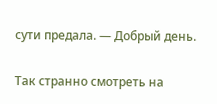сути предала. — Добрый день.

Так странно смотреть на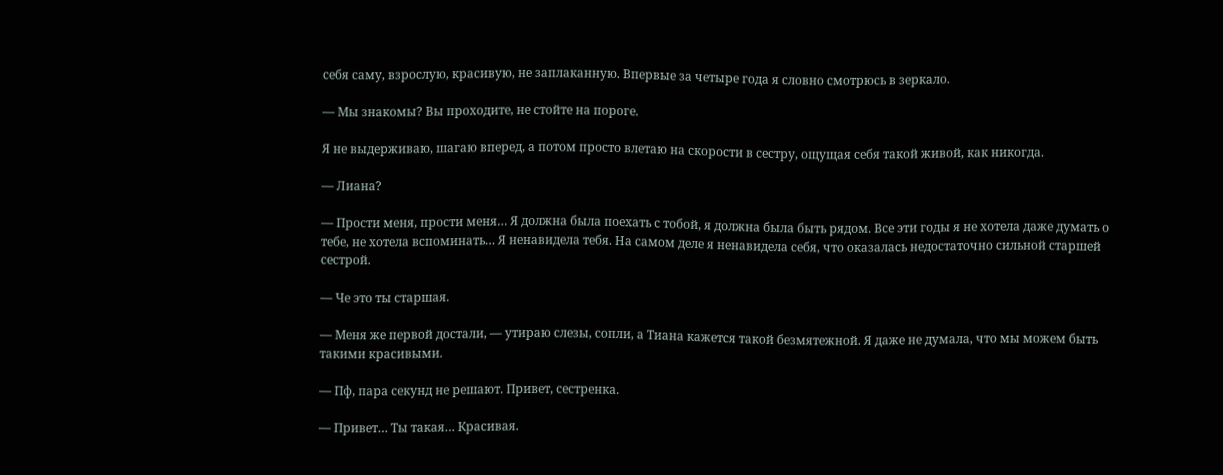себя саму, взрослую, красивую, не заплаканную. Впервые за четыре года я словно смотрюсь в зеркало.

— Мы знакомы? Вы проходите, не стойте на пороге.

Я не выдерживаю, шагаю вперед, а потом просто влетаю на скорости в сестру, ощущая себя такой живой, как никогда.

— Лиана?

— Прости меня, прости меня… Я должна была поехать с тобой, я должна была быть рядом. Все эти годы я не хотела даже думать о тебе, не хотела вспоминать… Я ненавидела тебя. На самом деле я ненавидела себя, что оказалась недостаточно сильной старшей сестрой.

— Че это ты старшая.

— Меня же первой достали, — утираю слезы, сопли, а Тиана кажется такой безмятежной. Я даже не думала, что мы можем быть такими красивыми.

— Пф, пара секунд не решают. Привет, сестренка.

— Привет… Ты такая… Красивая.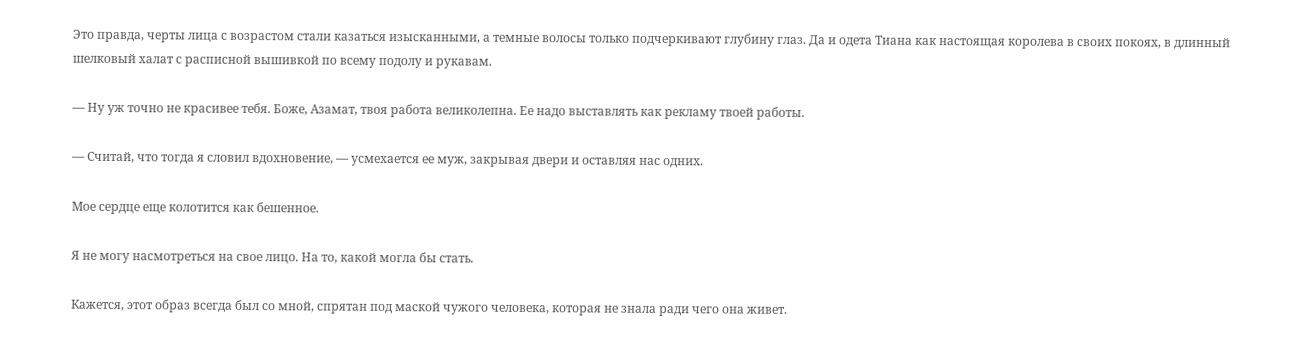Это правда, черты лица с возрастом стали казаться изысканными, а темные волосы только подчеркивают глубину глаз. Да и одета Тиана как настоящая королева в своих покоях, в длинный шелковый халат с расписной вышивкой по всему подолу и рукавам.

— Ну уж точно не красивее тебя. Боже, Азамат, твоя работа великолепна. Ее надо выставлять как рекламу твоей работы.

— Считай, что тогда я словил вдохновение, — усмехается ее муж, закрывая двери и оставляя нас одних.

Мое сердце еще колотится как бешенное.

Я не могу насмотреться на свое лицо. На то, какой могла бы стать.

Кажется, этот образ всегда был со мной, спрятан под маской чужого человека, которая не знала ради чего она живет.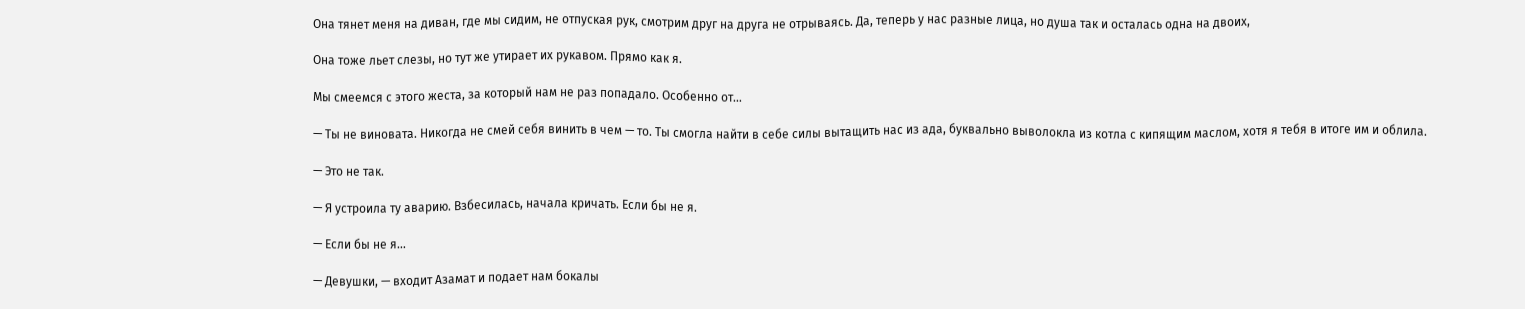Она тянет меня на диван, где мы сидим, не отпуская рук, смотрим друг на друга не отрываясь. Да, теперь у нас разные лица, но душа так и осталась одна на двоих,

Она тоже льет слезы, но тут же утирает их рукавом. Прямо как я.

Мы смеемся с этого жеста, за который нам не раз попадало. Особенно от…

— Ты не виновата. Никогда не смей себя винить в чем — то. Ты смогла найти в себе силы вытащить нас из ада, буквально выволокла из котла с кипящим маслом, хотя я тебя в итоге им и облила.

— Это не так.

— Я устроила ту аварию. Взбесилась, начала кричать. Если бы не я.

— Если бы не я…

— Девушки, — входит Азамат и подает нам бокалы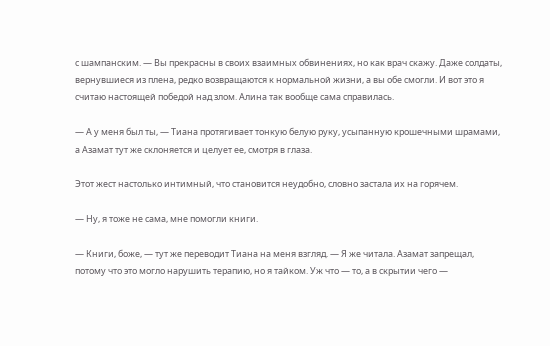с шампанским. — Вы прекрасны в своих взаимных обвинениях, но как врач скажу. Даже солдаты, вернувшиеся из плена, редко возвращаются к нормальной жизни, а вы обе смогли. И вот это я считаю настоящей победой над злом. Алина так вообще сама справилась.

— А у меня был ты, — Тиана протягивает тонкую белую руку, усыпанную крошечными шрамами, а Азамат тут же склоняется и целует ее, смотря в глаза.

Этот жест настолько интимный, что становится неудобно, словно застала их на горячем.

— Ну, я тоже не сама, мне помогли книги.

— Книги, боже, — тут же переводит Тиана на меня взгляд. — Я же читала. Азамат запрещал, потому что это могло нарушить терапию, но я тайком. Уж что — то, а в скрытии чего —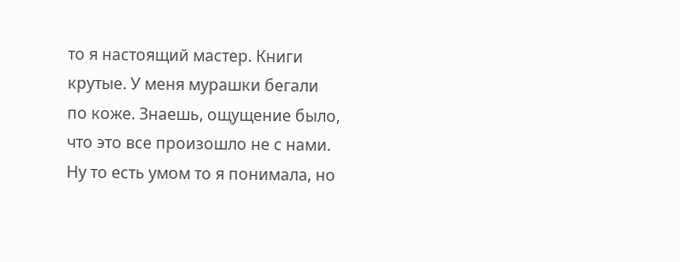то я настоящий мастер. Книги крутые. У меня мурашки бегали по коже. Знаешь, ощущение было, что это все произошло не с нами. Ну то есть умом то я понимала, но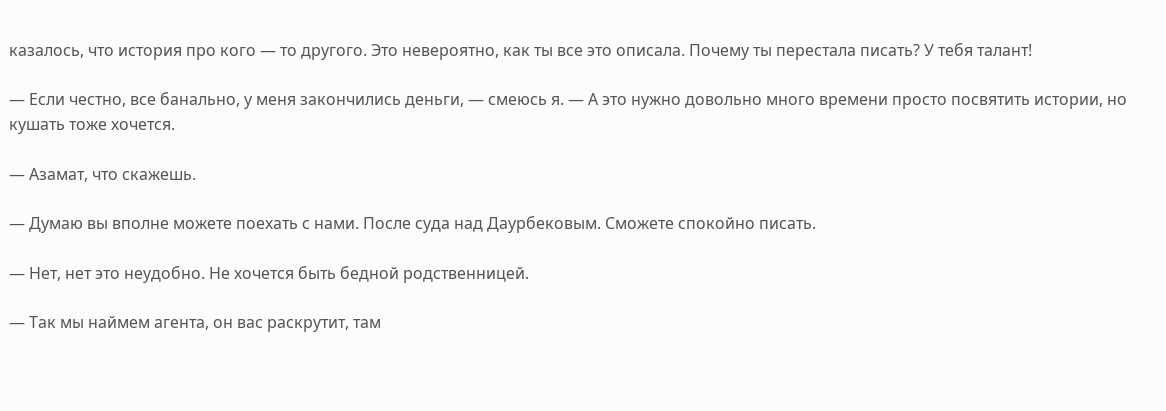казалось, что история про кого — то другого. Это невероятно, как ты все это описала. Почему ты перестала писать? У тебя талант!

— Если честно, все банально, у меня закончились деньги, — смеюсь я. — А это нужно довольно много времени просто посвятить истории, но кушать тоже хочется.

— Азамат, что скажешь.

— Думаю вы вполне можете поехать с нами. После суда над Даурбековым. Сможете спокойно писать.

— Нет, нет это неудобно. Не хочется быть бедной родственницей.

— Так мы наймем агента, он вас раскрутит, там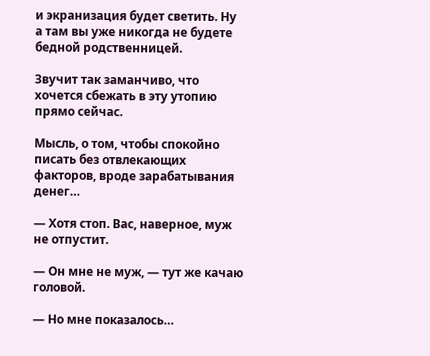и экранизация будет светить. Ну а там вы уже никогда не будете бедной родственницей.

Звучит так заманчиво, что хочется сбежать в эту утопию прямо сейчас.

Мысль, о том, чтобы спокойно писать без отвлекающих факторов, вроде зарабатывания денег…

— Хотя стоп. Вас, наверное, муж не отпустит.

— Он мне не муж, — тут же качаю головой.

— Но мне показалось…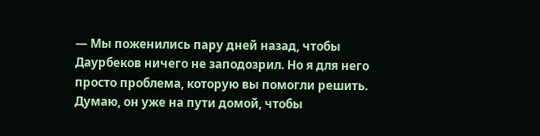— Мы поженились пару дней назад, чтобы Даурбеков ничего не заподозрил. Но я для него просто проблема, которую вы помогли решить. Думаю, он уже на пути домой, чтобы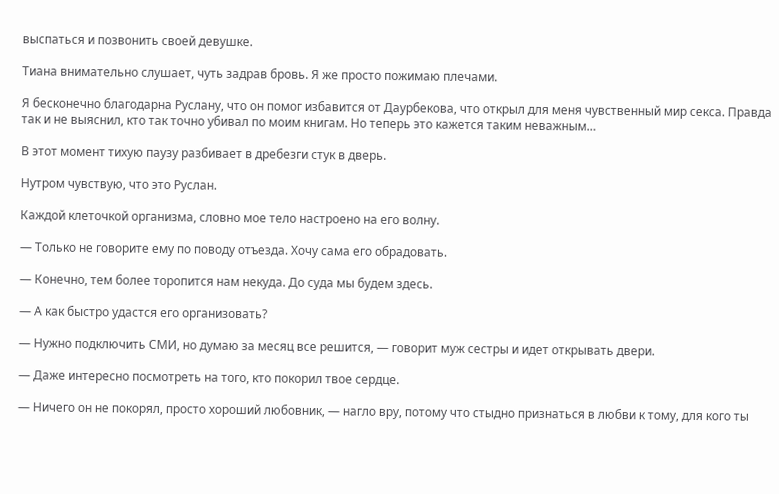выспаться и позвонить своей девушке.

Тиана внимательно слушает, чуть задрав бровь. Я же просто пожимаю плечами.

Я бесконечно благодарна Руслану, что он помог избавится от Даурбекова, что открыл для меня чувственный мир секса. Правда так и не выяснил, кто так точно убивал по моим книгам. Но теперь это кажется таким неважным…

В этот момент тихую паузу разбивает в дребезги стук в дверь.

Нутром чувствую, что это Руслан.

Каждой клеточкой организма, словно мое тело настроено на его волну.

— Только не говорите ему по поводу отъезда. Хочу сама его обрадовать.

— Конечно, тем более торопится нам некуда. До суда мы будем здесь.

— А как быстро удастся его организовать?

— Нужно подключить СМИ, но думаю за месяц все решится, — говорит муж сестры и идет открывать двери.

— Даже интересно посмотреть на того, кто покорил твое сердце.

— Ничего он не покорял, просто хороший любовник, — нагло вру, потому что стыдно признаться в любви к тому, для кого ты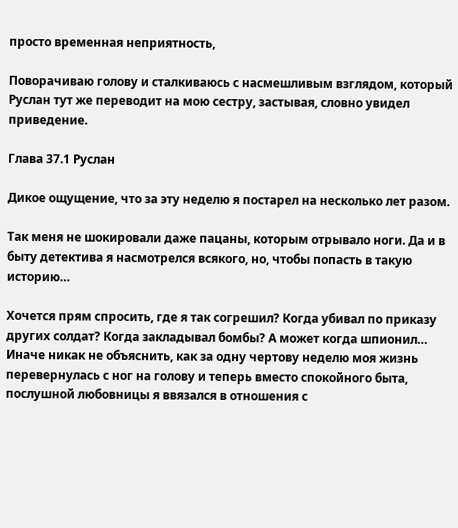просто временная неприятность,

Поворачиваю голову и сталкиваюсь с насмешливым взглядом, который Руслан тут же переводит на мою сестру, застывая, словно увидел приведение.

Глава 37.1 Руслан

Дикое ощущение, что за эту неделю я постарел на несколько лет разом.

Так меня не шокировали даже пацаны, которым отрывало ноги. Да и в быту детектива я насмотрелся всякого, но, чтобы попасть в такую историю…

Хочется прям спросить, где я так согрешил? Когда убивал по приказу других солдат? Когда закладывал бомбы? А может когда шпионил… Иначе никак не объяснить, как за одну чертову неделю моя жизнь перевернулась с ног на голову и теперь вместо спокойного быта, послушной любовницы я ввязался в отношения с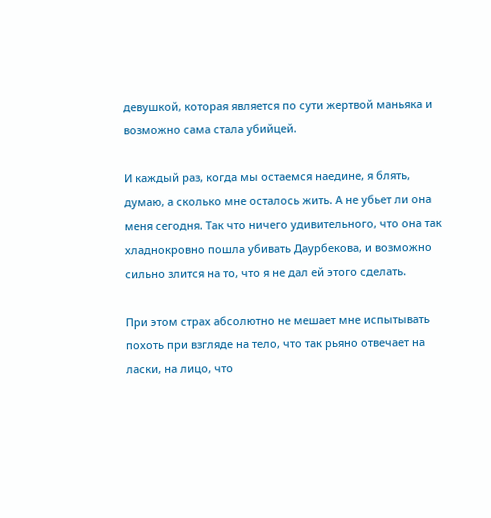девушкой, которая является по сути жертвой маньяка и возможно сама стала убийцей.

И каждый раз, когда мы остаемся наедине, я блять, думаю, а сколько мне осталось жить. А не убьет ли она меня сегодня. Так что ничего удивительного, что она так хладнокровно пошла убивать Даурбекова, и возможно сильно злится на то, что я не дал ей этого сделать.

При этом страх абсолютно не мешает мне испытывать похоть при взгляде на тело, что так рьяно отвечает на ласки, на лицо, что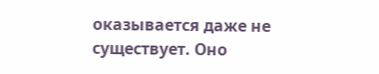оказывается даже не существует. Оно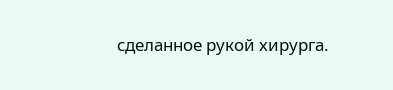сделанное рукой хирурга.